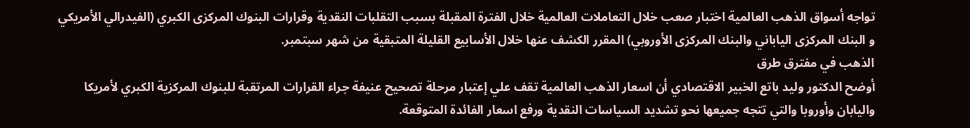تواجه أسواق الذهب العالمية اختبار صعب خلال التعاملات العالمية خلال الفترة المقبلة بسبب التقلبات النقدية وقرارات البنوك المركزى الكبري (الفيدرالي الأمريكي و البنك المركزى الياباني والبنك المركزى الأوروبي) المقرر الكشف عنها خلال الأسابيع القليلة المتبقية من شهر سبتمبر.
الذهب في مفترق طرق
أوضح الدكتور وليد باتع الخبير الاقتصادي أن اسعار الذهب العالمية تقف علي إعتبار مرحلة تصحيح عنيفة جراء القرارات المرتقبة للبنوك المركزية الكبري لأمريكا واليابان وأوروبا والتي تتجه جميعها نحو تشديد السياسات النقدية ورفع اسعار الفائدة المتوقعة.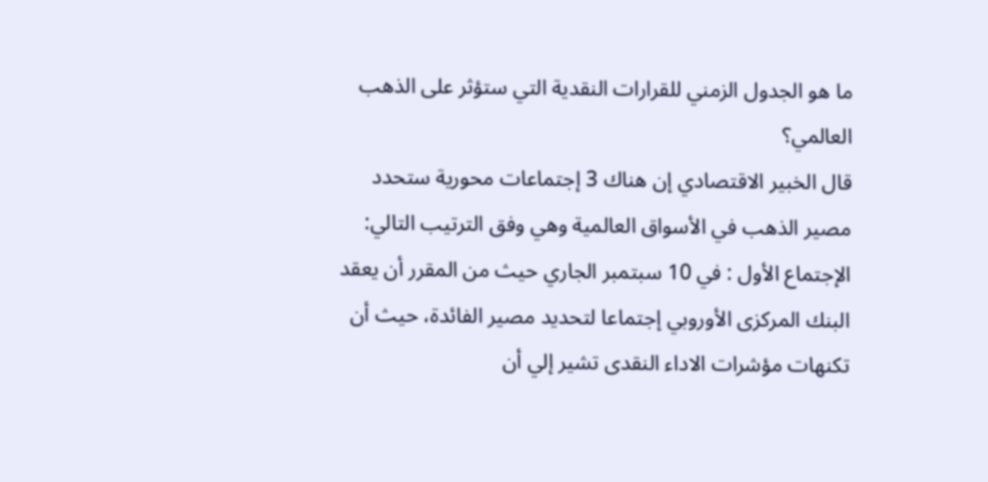ما هو الجدول الزمني للقرارات النقدية التي ستؤثر على الذهب العالمي؟
قال الخبير الاقتصادي إن هناك 3 إجتماعات محورية ستحدد مصير الذهب في الأسواق العالمية وهي وفق الترتيب التالي:
الإجتماع الأول : في 10 سبتمبر الجاري حيث من المقرر أن يعقد البنك المركزى الأوروبي إجتماعا لتحديد مصير الفائدة، حيث أن تكنهات مؤشرات الاداء النقدى تشير إلي أن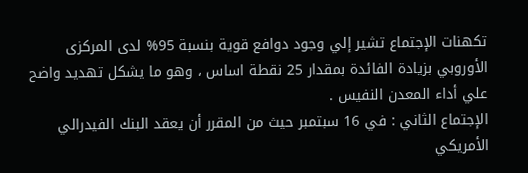تكهنات الإجتماع تشير إلي وجود دوافع قوية بنسبة 95% لدى المركزى الأوروبي بزيادة الفائدة بمقدار 25 نقطة اساس ، وهو ما يشكل تهديد واضح علي أداء المعدن النفيس .
الإجتماع الثاني : في 16 سبتمبر حيث من المقرر أن يعقد البنك الفيدرالي الأمريكي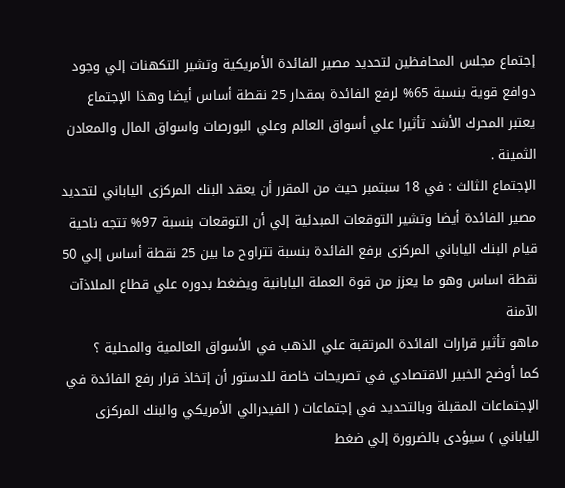إجتماع مجلس المحافظين لتحديد مصير الفائدة الأمريكية وتشير التكهنات إلي وجود دوافع قوية بنسبة 65% لرفع الفائدة بمقدار 25 نقطة أساس أيضا وهذا الإجتماع يعتبر المحرك الأشد تأثيرا علي أسواق العالم وعلي البورصات واسواق المال والمعادن الثمينة .
الإجتماع الثالث : في 18 سبتمبر حيث من المقرر أن يعقد البنك المركزى الياباني لتحديد مصير الفائدة أيضا وتشير التوقعات المبدئية إلي أن التوقعات بنسبة 97% تتجه ناحية قيام البنك الياباني المركزى برفع الفائدة بنسبة تتراوح ما بين 25 نقطة أساس إلي 50 نقطة اساس وهو ما يعزز من قوة العملة اليابانية ويضغط بدوره علي قطاع الملاذآت الآمنة
ماهو تأثير قرارات الفائدة المرتقبة علي الذهب في الأسواق العالمية والمحلية ؟
كما أوضح الخبير الاقتصادي في تصريحات خاصة للدستور أن إتخاذ قرار رفع الفائدة في الإجتماعات المقبلة وبالتحديد في إجتماعات ( الفيدرالي الأمريكي والبنك المركزى الياباني ) سيؤدى بالضرورة إلي ضغط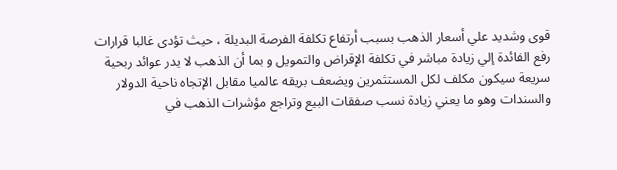قوى وشديد علي أسعار الذهب بسبب أرتفاع تكلفة الفرصة البديلة ، حيث تؤدى غالبا قرارات رفع الفائدة إلي زيادة مباشر في تكلفة الإقراض والتمويل و بما أن الذهب لا يدر عوائد ربحية سريعة سيكون مكلف لكل المستثمرين ويضعف بريقه عالميا مقابل الإتجاه ناحية الدولار والسندات وهو ما يعني زيادة نسب صفقات البيع وتراجع مؤشرات الذهب في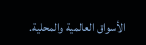الأسواق العالمية والمحلية.